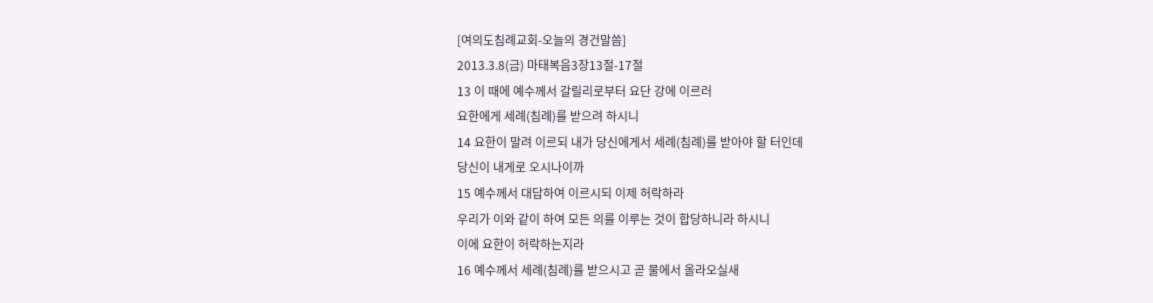[여의도침례교회-오늘의 경건말씀]
2013.3.8(금) 마태복음3장13절-17절
13 이 때에 예수께서 갈릴리로부터 요단 강에 이르러
요한에게 세례(침례)를 받으려 하시니
14 요한이 말려 이르되 내가 당신에게서 세례(침례)를 받아야 할 터인데
당신이 내게로 오시나이까
15 예수께서 대답하여 이르시되 이제 허락하라
우리가 이와 같이 하여 모든 의를 이루는 것이 합당하니라 하시니
이에 요한이 허락하는지라
16 예수께서 세례(침례)를 받으시고 곧 물에서 올라오실새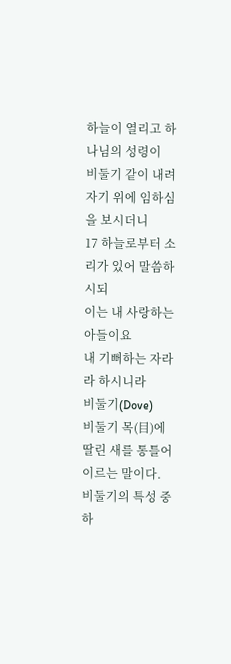하늘이 열리고 하나님의 성령이
비둘기 같이 내려 자기 위에 임하심을 보시더니
17 하늘로부터 소리가 있어 말씀하시되
이는 내 사랑하는 아들이요
내 기뻐하는 자라라 하시니라
비둘기(Dove)
비둘기 목(目)에 딸린 새를 통틀어 이르는 말이다.
비둘기의 특성 중 하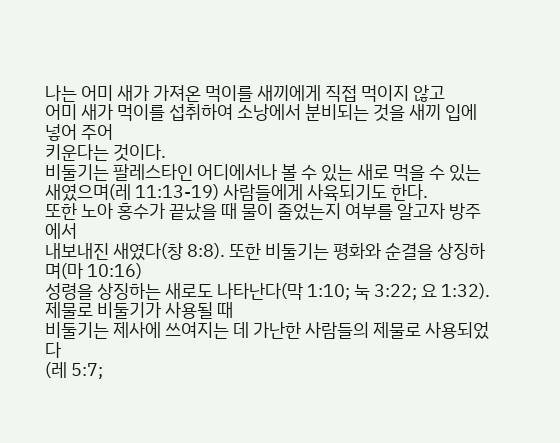나는 어미 새가 가져온 먹이를 새끼에게 직접 먹이지 않고
어미 새가 먹이를 섭취하여 소낭에서 분비되는 것을 새끼 입에 넣어 주어
키운다는 것이다.
비둘기는 팔레스타인 어디에서나 볼 수 있는 새로 먹을 수 있는
새였으며(레 11:13-19) 사람들에게 사육되기도 한다.
또한 노아 홍수가 끝났을 때 물이 줄었는지 여부를 알고자 방주에서
내보내진 새였다(창 8:8). 또한 비둘기는 평화와 순결을 상징하며(마 10:16)
성령을 상징하는 새로도 나타난다(막 1:10; 눅 3:22; 요 1:32).
제물로 비둘기가 사용될 때
비둘기는 제사에 쓰여지는 데 가난한 사람들의 제물로 사용되었다
(레 5:7;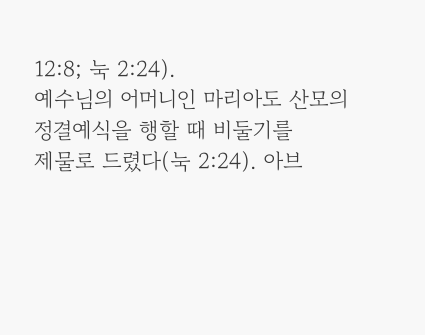12:8; 눅 2:24).
예수님의 어머니인 마리아도 산모의 정결예식을 행할 때 비둘기를
제물로 드렸다(눅 2:24). 아브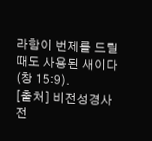라함이 번제를 드릴 때도 사용된 새이다
(창 15:9).
[출처] 비전성경사전